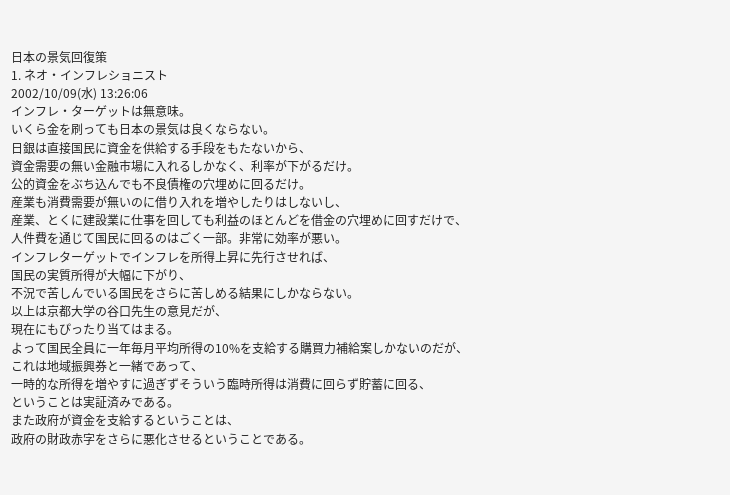日本の景気回復策
1. ネオ・インフレショニスト
2002/10/09(水) 13:26:06
インフレ・ターゲットは無意味。
いくら金を刷っても日本の景気は良くならない。
日銀は直接国民に資金を供給する手段をもたないから、
資金需要の無い金融市場に入れるしかなく、利率が下がるだけ。
公的資金をぶち込んでも不良債権の穴埋めに回るだけ。
産業も消費需要が無いのに借り入れを増やしたりはしないし、
産業、とくに建設業に仕事を回しても利益のほとんどを借金の穴埋めに回すだけで、
人件費を通じて国民に回るのはごく一部。非常に効率が悪い。
インフレターゲットでインフレを所得上昇に先行させれば、
国民の実質所得が大幅に下がり、
不況で苦しんでいる国民をさらに苦しめる結果にしかならない。
以上は京都大学の谷口先生の意見だが、
現在にもぴったり当てはまる。
よって国民全員に一年毎月平均所得の10%を支給する購買力補給案しかないのだが、
これは地域振興券と一緒であって、
一時的な所得を増やすに過ぎずそういう臨時所得は消費に回らず貯蓄に回る、
ということは実証済みである。
また政府が資金を支給するということは、
政府の財政赤字をさらに悪化させるということである。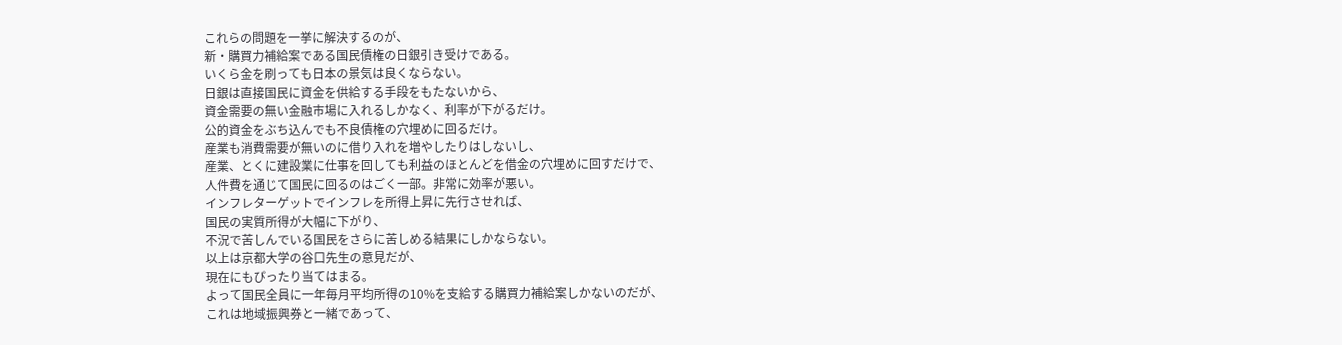これらの問題を一挙に解決するのが、
新・購買力補給案である国民債権の日銀引き受けである。
いくら金を刷っても日本の景気は良くならない。
日銀は直接国民に資金を供給する手段をもたないから、
資金需要の無い金融市場に入れるしかなく、利率が下がるだけ。
公的資金をぶち込んでも不良債権の穴埋めに回るだけ。
産業も消費需要が無いのに借り入れを増やしたりはしないし、
産業、とくに建設業に仕事を回しても利益のほとんどを借金の穴埋めに回すだけで、
人件費を通じて国民に回るのはごく一部。非常に効率が悪い。
インフレターゲットでインフレを所得上昇に先行させれば、
国民の実質所得が大幅に下がり、
不況で苦しんでいる国民をさらに苦しめる結果にしかならない。
以上は京都大学の谷口先生の意見だが、
現在にもぴったり当てはまる。
よって国民全員に一年毎月平均所得の10%を支給する購買力補給案しかないのだが、
これは地域振興券と一緒であって、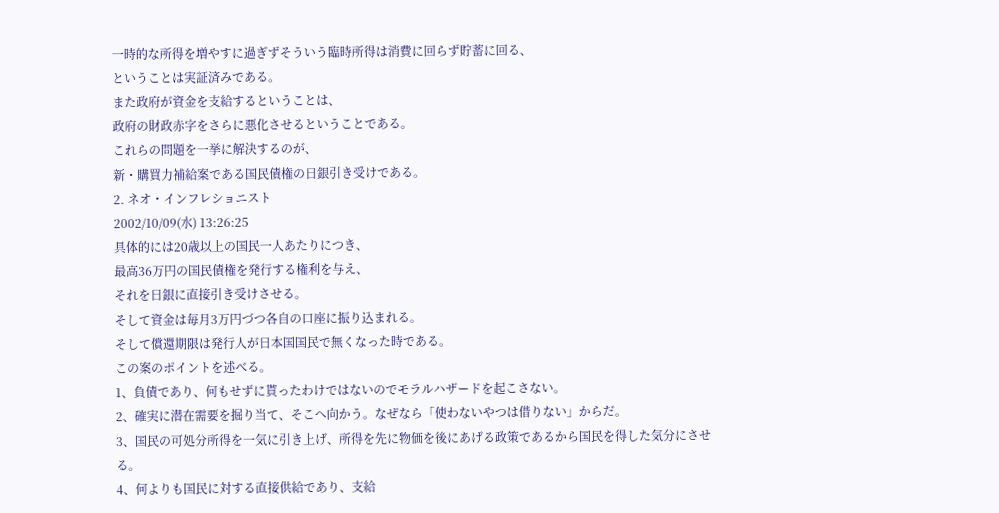一時的な所得を増やすに過ぎずそういう臨時所得は消費に回らず貯蓄に回る、
ということは実証済みである。
また政府が資金を支給するということは、
政府の財政赤字をさらに悪化させるということである。
これらの問題を一挙に解決するのが、
新・購買力補給案である国民債権の日銀引き受けである。
2. ネオ・インフレショニスト
2002/10/09(水) 13:26:25
具体的には20歳以上の国民一人あたりにつき、
最高36万円の国民債権を発行する権利を与え、
それを日銀に直接引き受けさせる。
そして資金は毎月3万円づつ各自の口座に振り込まれる。
そして償還期限は発行人が日本国国民で無くなった時である。
この案のポイントを述べる。
1、負債であり、何もせずに貰ったわけではないのでモラルハザードを起こさない。
2、確実に潜在需要を掘り当て、そこへ向かう。なぜなら「使わないやつは借りない」からだ。
3、国民の可処分所得を一気に引き上げ、所得を先に物価を後にあげる政策であるから国民を得した気分にさせる。
4、何よりも国民に対する直接供給であり、支給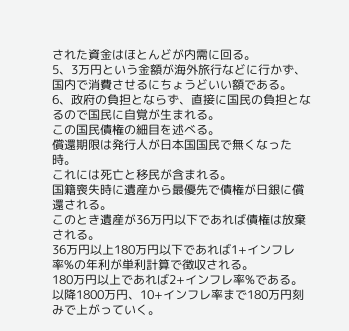された資金はほとんどが内需に回る。
5、3万円という金額が海外旅行などに行かず、国内で消費させるにちょうどいい額である。
6、政府の負担とならず、直接に国民の負担となるので国民に自覚が生まれる。
この国民債権の細目を述べる。
償還期限は発行人が日本国国民で無くなった時。
これには死亡と移民が含まれる。
国籍喪失時に遺産から最優先で債権が日銀に償還される。
このとき遺産が36万円以下であれば債権は放棄される。
36万円以上180万円以下であれば1+インフレ率%の年利が単利計算で徴収される。
180万円以上であれば2+インフレ率%である。
以降1800万円、10+インフレ率まで180万円刻みで上がっていく。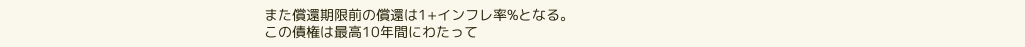また償還期限前の償還は1+インフレ率%となる。
この債権は最高10年間にわたって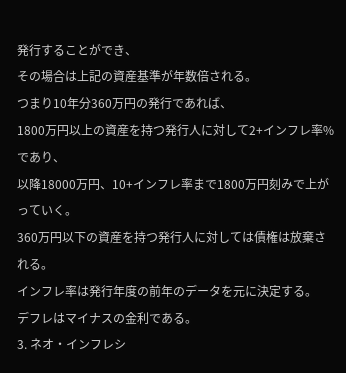発行することができ、
その場合は上記の資産基準が年数倍される。
つまり10年分360万円の発行であれば、
1800万円以上の資産を持つ発行人に対して2+インフレ率%であり、
以降18000万円、10+インフレ率まで1800万円刻みで上がっていく。
360万円以下の資産を持つ発行人に対しては債権は放棄される。
インフレ率は発行年度の前年のデータを元に決定する。
デフレはマイナスの金利である。
3. ネオ・インフレシ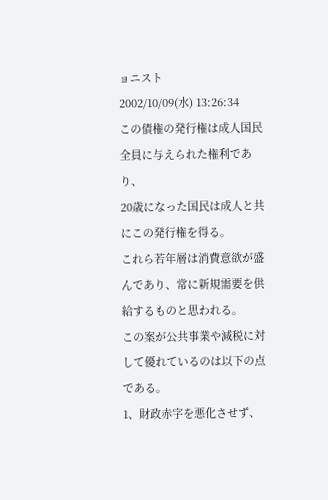ョニスト
2002/10/09(水) 13:26:34
この債権の発行権は成人国民全員に与えられた権利であり、
20歳になった国民は成人と共にこの発行権を得る。
これら若年層は消費意欲が盛んであり、常に新規需要を供給するものと思われる。
この案が公共事業や減税に対して優れているのは以下の点である。
1、財政赤字を悪化させず、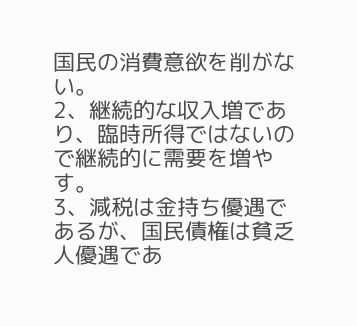国民の消費意欲を削がない。
2、継続的な収入増であり、臨時所得ではないので継続的に需要を増やす。
3、減税は金持ち優遇であるが、国民債権は貧乏人優遇であ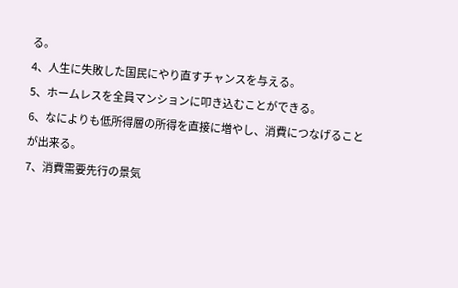る。
4、人生に失敗した国民にやり直すチャンスを与える。
5、ホームレスを全員マンションに叩き込むことができる。
6、なによりも低所得層の所得を直接に増やし、消費につなげることが出来る。
7、消費需要先行の景気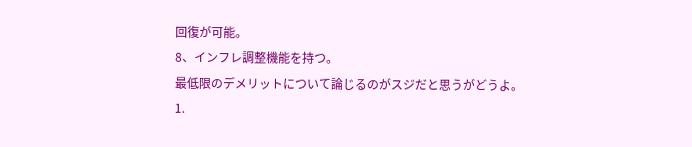回復が可能。
8、インフレ調整機能を持つ。
最低限のデメリットについて論じるのがスジだと思うがどうよ。
1.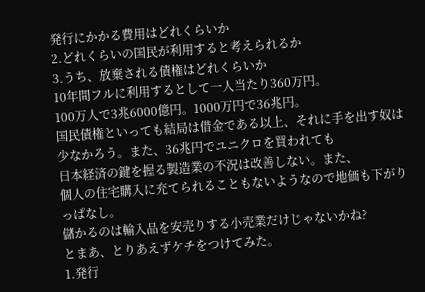発行にかかる費用はどれくらいか
2.どれくらいの国民が利用すると考えられるか
3.うち、放棄される債権はどれくらいか
10年間フルに利用するとして一人当たり360万円。
100万人で3兆6000億円。1000万円で36兆円。
国民債権といっても結局は借金である以上、それに手を出す奴は
少なかろう。また、36兆円でユニクロを買われても
日本経済の鍵を握る製造業の不況は改善しない。また、
個人の住宅購入に充てられることもないようなので地価も下がりっぱなし。
儲かるのは輸入品を安売りする小売業だけじゃないかね?
とまあ、とりあえずケチをつけてみた。
1.発行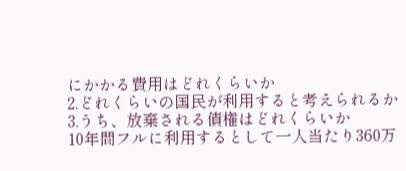にかかる費用はどれくらいか
2.どれくらいの国民が利用すると考えられるか
3.うち、放棄される債権はどれくらいか
10年間フルに利用するとして一人当たり360万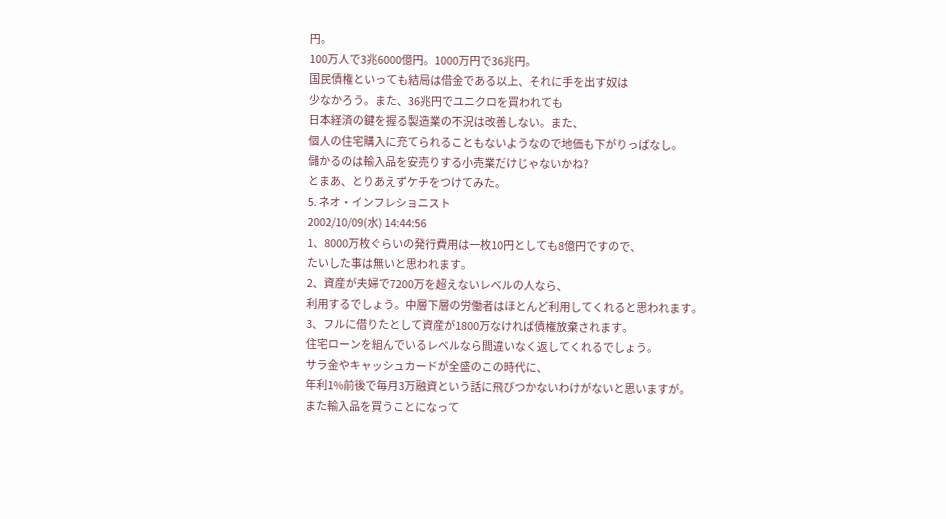円。
100万人で3兆6000億円。1000万円で36兆円。
国民債権といっても結局は借金である以上、それに手を出す奴は
少なかろう。また、36兆円でユニクロを買われても
日本経済の鍵を握る製造業の不況は改善しない。また、
個人の住宅購入に充てられることもないようなので地価も下がりっぱなし。
儲かるのは輸入品を安売りする小売業だけじゃないかね?
とまあ、とりあえずケチをつけてみた。
5. ネオ・インフレショニスト
2002/10/09(水) 14:44:56
1、8000万枚ぐらいの発行費用は一枚10円としても8億円ですので、
たいした事は無いと思われます。
2、資産が夫婦で7200万を超えないレベルの人なら、
利用するでしょう。中層下層の労働者はほとんど利用してくれると思われます。
3、フルに借りたとして資産が1800万なければ債権放棄されます。
住宅ローンを組んでいるレベルなら間違いなく返してくれるでしょう。
サラ金やキャッシュカードが全盛のこの時代に、
年利1%前後で毎月3万融資という話に飛びつかないわけがないと思いますが。
また輸入品を買うことになって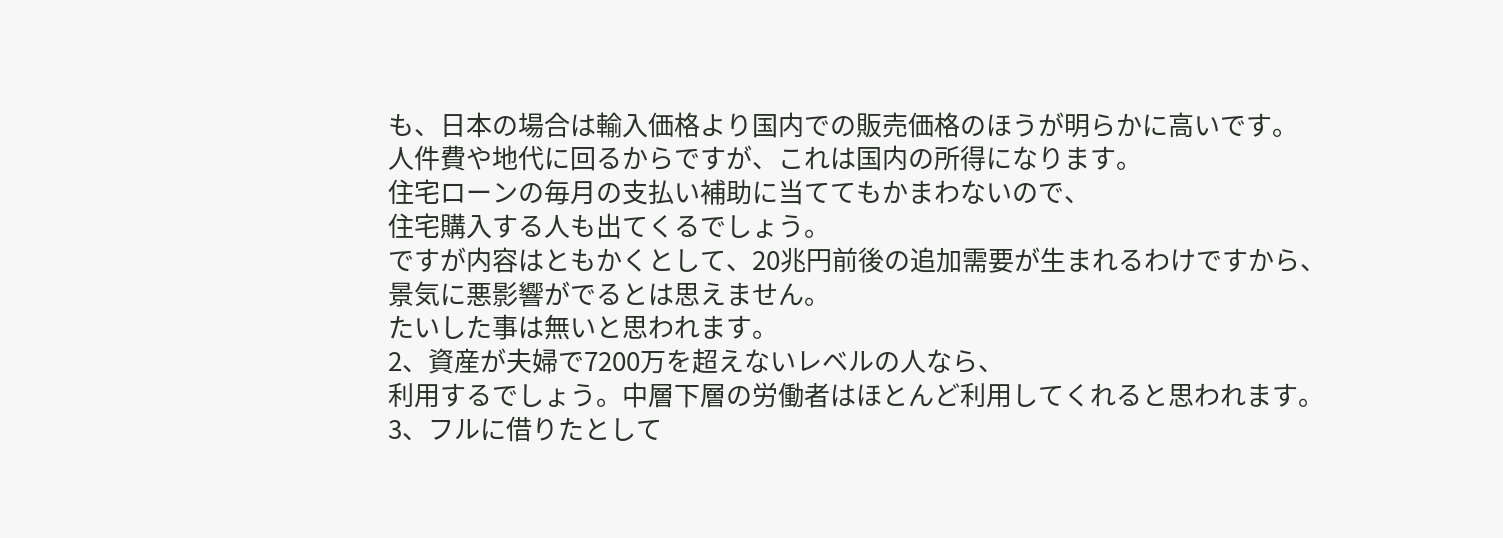も、日本の場合は輸入価格より国内での販売価格のほうが明らかに高いです。
人件費や地代に回るからですが、これは国内の所得になります。
住宅ローンの毎月の支払い補助に当ててもかまわないので、
住宅購入する人も出てくるでしょう。
ですが内容はともかくとして、20兆円前後の追加需要が生まれるわけですから、
景気に悪影響がでるとは思えません。
たいした事は無いと思われます。
2、資産が夫婦で7200万を超えないレベルの人なら、
利用するでしょう。中層下層の労働者はほとんど利用してくれると思われます。
3、フルに借りたとして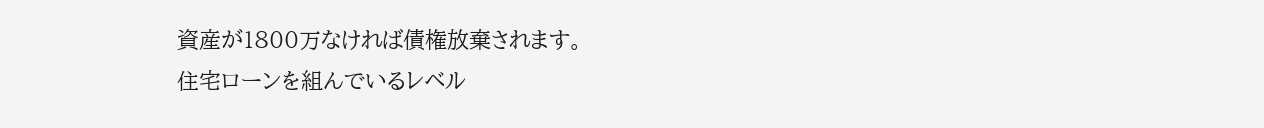資産が1800万なければ債権放棄されます。
住宅ローンを組んでいるレベル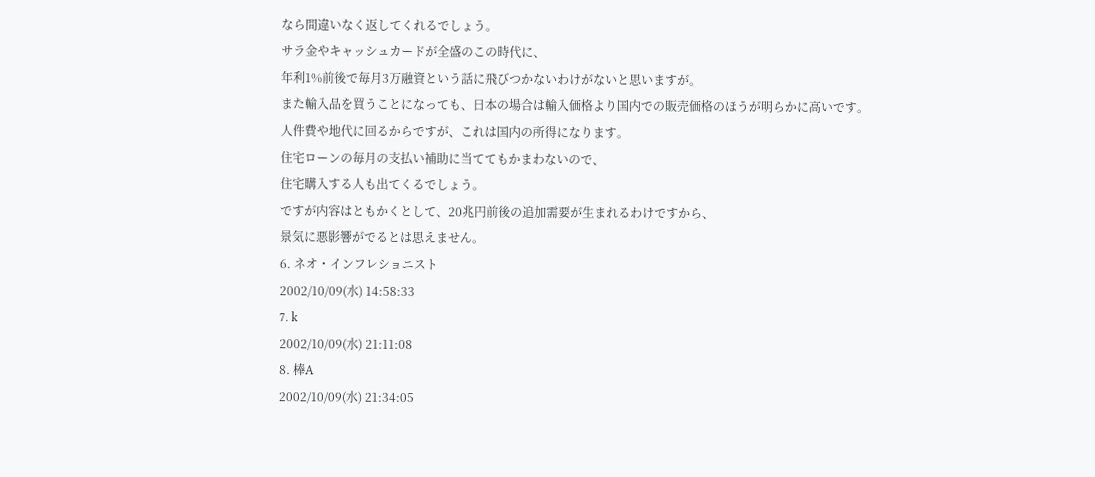なら間違いなく返してくれるでしょう。
サラ金やキャッシュカードが全盛のこの時代に、
年利1%前後で毎月3万融資という話に飛びつかないわけがないと思いますが。
また輸入品を買うことになっても、日本の場合は輸入価格より国内での販売価格のほうが明らかに高いです。
人件費や地代に回るからですが、これは国内の所得になります。
住宅ローンの毎月の支払い補助に当ててもかまわないので、
住宅購入する人も出てくるでしょう。
ですが内容はともかくとして、20兆円前後の追加需要が生まれるわけですから、
景気に悪影響がでるとは思えません。
6. ネオ・インフレショニスト
2002/10/09(水) 14:58:33
7. k
2002/10/09(水) 21:11:08
8. 棒A
2002/10/09(水) 21:34:05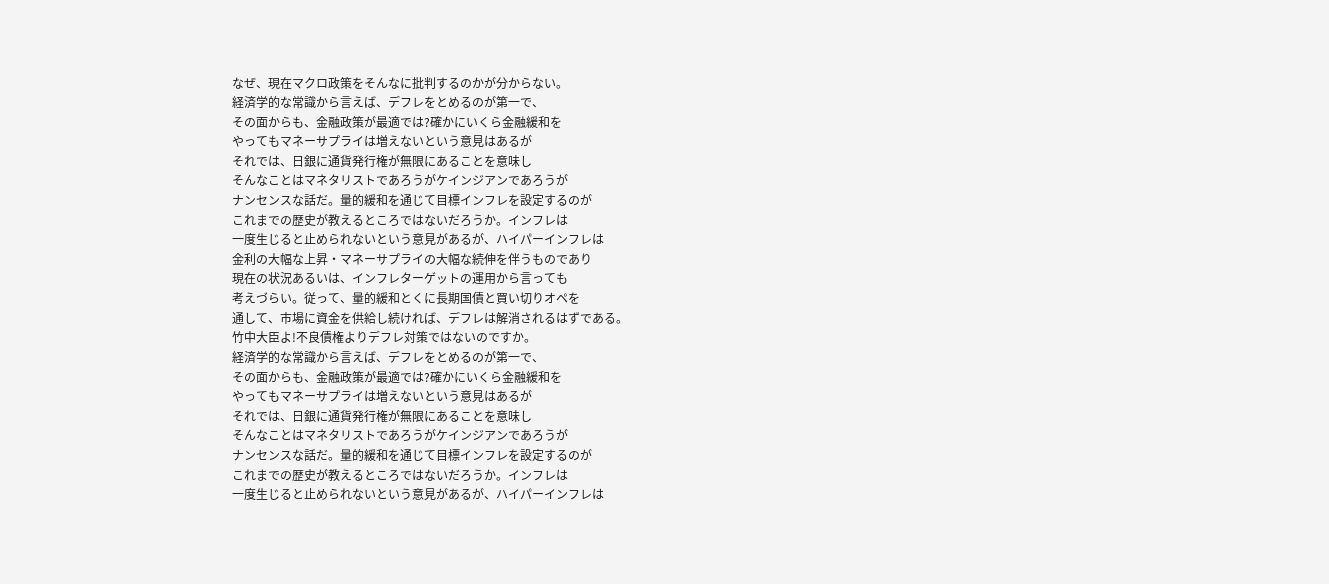なぜ、現在マクロ政策をそんなに批判するのかが分からない。
経済学的な常識から言えば、デフレをとめるのが第一で、
その面からも、金融政策が最適では?確かにいくら金融緩和を
やってもマネーサプライは増えないという意見はあるが
それでは、日銀に通貨発行権が無限にあることを意味し
そんなことはマネタリストであろうがケインジアンであろうが
ナンセンスな話だ。量的緩和を通じて目標インフレを設定するのが
これまでの歴史が教えるところではないだろうか。インフレは
一度生じると止められないという意見があるが、ハイパーインフレは
金利の大幅な上昇・マネーサプライの大幅な続伸を伴うものであり
現在の状況あるいは、インフレターゲットの運用から言っても
考えづらい。従って、量的緩和とくに長期国債と買い切りオペを
通して、市場に資金を供給し続ければ、デフレは解消されるはずである。
竹中大臣よ!不良債権よりデフレ対策ではないのですか。
経済学的な常識から言えば、デフレをとめるのが第一で、
その面からも、金融政策が最適では?確かにいくら金融緩和を
やってもマネーサプライは増えないという意見はあるが
それでは、日銀に通貨発行権が無限にあることを意味し
そんなことはマネタリストであろうがケインジアンであろうが
ナンセンスな話だ。量的緩和を通じて目標インフレを設定するのが
これまでの歴史が教えるところではないだろうか。インフレは
一度生じると止められないという意見があるが、ハイパーインフレは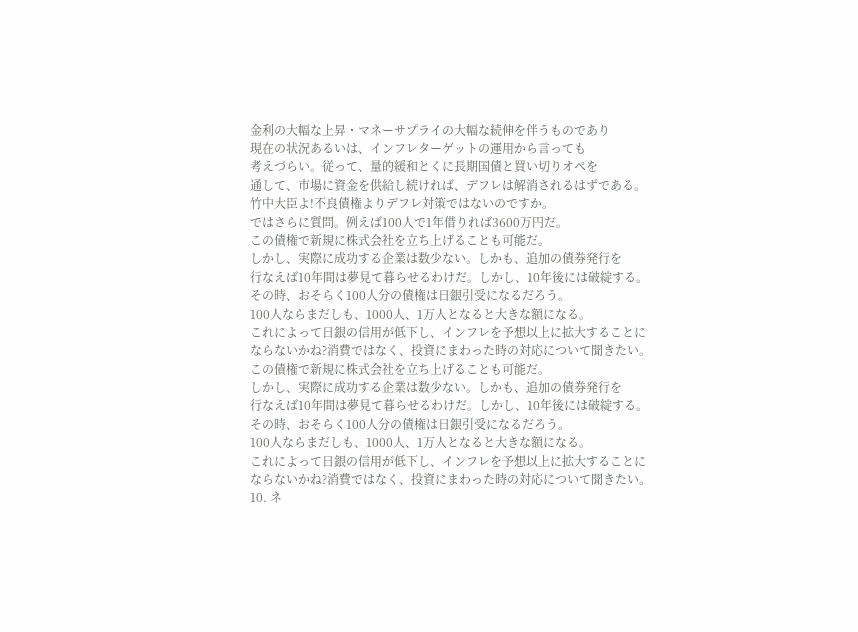金利の大幅な上昇・マネーサプライの大幅な続伸を伴うものであり
現在の状況あるいは、インフレターゲットの運用から言っても
考えづらい。従って、量的緩和とくに長期国債と買い切りオペを
通して、市場に資金を供給し続ければ、デフレは解消されるはずである。
竹中大臣よ!不良債権よりデフレ対策ではないのですか。
ではさらに質問。例えば100人で1年借りれば3600万円だ。
この債権で新規に株式会社を立ち上げることも可能だ。
しかし、実際に成功する企業は数少ない。しかも、追加の債券発行を
行なえば10年間は夢見て暮らせるわけだ。しかし、10年後には破綻する。
その時、おそらく100人分の債権は日銀引受になるだろう。
100人ならまだしも、1000人、1万人となると大きな額になる。
これによって日銀の信用が低下し、インフレを予想以上に拡大することに
ならないかね?消費ではなく、投資にまわった時の対応について聞きたい。
この債権で新規に株式会社を立ち上げることも可能だ。
しかし、実際に成功する企業は数少ない。しかも、追加の債券発行を
行なえば10年間は夢見て暮らせるわけだ。しかし、10年後には破綻する。
その時、おそらく100人分の債権は日銀引受になるだろう。
100人ならまだしも、1000人、1万人となると大きな額になる。
これによって日銀の信用が低下し、インフレを予想以上に拡大することに
ならないかね?消費ではなく、投資にまわった時の対応について聞きたい。
10. ネ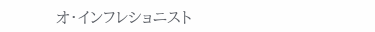オ・インフレショニスト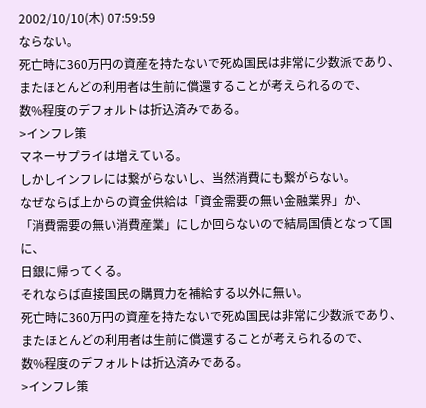2002/10/10(木) 07:59:59
ならない。
死亡時に360万円の資産を持たないで死ぬ国民は非常に少数派であり、
またほとんどの利用者は生前に償還することが考えられるので、
数%程度のデフォルトは折込済みである。
>インフレ策
マネーサプライは増えている。
しかしインフレには繋がらないし、当然消費にも繋がらない。
なぜならば上からの資金供給は「資金需要の無い金融業界」か、
「消費需要の無い消費産業」にしか回らないので結局国債となって国に、
日銀に帰ってくる。
それならば直接国民の購買力を補給する以外に無い。
死亡時に360万円の資産を持たないで死ぬ国民は非常に少数派であり、
またほとんどの利用者は生前に償還することが考えられるので、
数%程度のデフォルトは折込済みである。
>インフレ策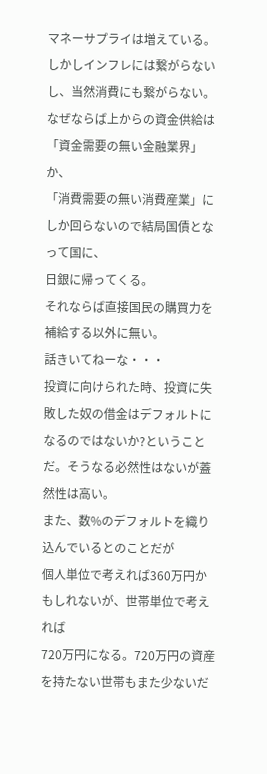マネーサプライは増えている。
しかしインフレには繋がらないし、当然消費にも繋がらない。
なぜならば上からの資金供給は「資金需要の無い金融業界」か、
「消費需要の無い消費産業」にしか回らないので結局国債となって国に、
日銀に帰ってくる。
それならば直接国民の購買力を補給する以外に無い。
話きいてねーな・・・
投資に向けられた時、投資に失敗した奴の借金はデフォルトに
なるのではないか?ということだ。そうなる必然性はないが蓋然性は高い。
また、数%のデフォルトを織り込んでいるとのことだが
個人単位で考えれば360万円かもしれないが、世帯単位で考えれば
720万円になる。720万円の資産を持たない世帯もまた少ないだ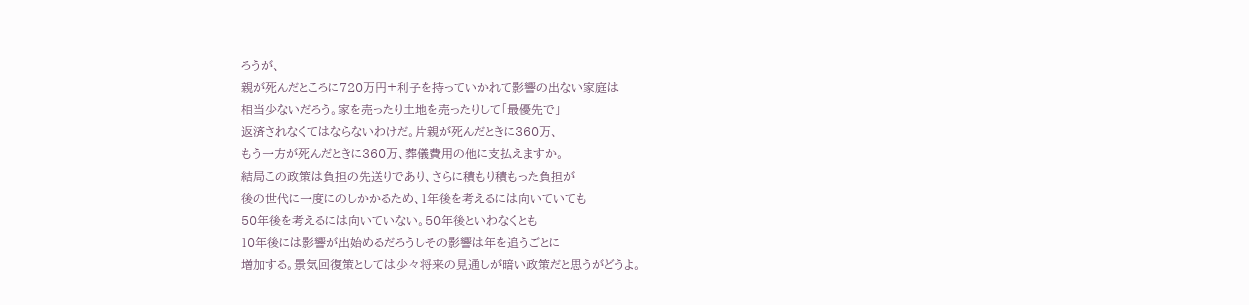ろうが、
親が死んだところに720万円+利子を持っていかれて影響の出ない家庭は
相当少ないだろう。家を売ったり土地を売ったりして「最優先で」
返済されなくてはならないわけだ。片親が死んだときに360万、
もう一方が死んだときに360万、葬儀費用の他に支払えますか。
結局この政策は負担の先送りであり、さらに積もり積もった負担が
後の世代に一度にのしかかるため、1年後を考えるには向いていても
50年後を考えるには向いていない。50年後といわなくとも
10年後には影響が出始めるだろうしその影響は年を追うごとに
増加する。景気回復策としては少々将来の見通しが暗い政策だと思うがどうよ。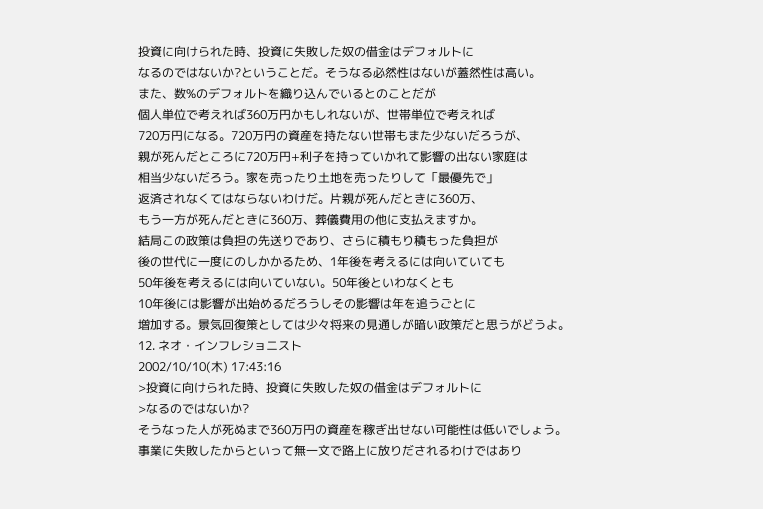投資に向けられた時、投資に失敗した奴の借金はデフォルトに
なるのではないか?ということだ。そうなる必然性はないが蓋然性は高い。
また、数%のデフォルトを織り込んでいるとのことだが
個人単位で考えれば360万円かもしれないが、世帯単位で考えれば
720万円になる。720万円の資産を持たない世帯もまた少ないだろうが、
親が死んだところに720万円+利子を持っていかれて影響の出ない家庭は
相当少ないだろう。家を売ったり土地を売ったりして「最優先で」
返済されなくてはならないわけだ。片親が死んだときに360万、
もう一方が死んだときに360万、葬儀費用の他に支払えますか。
結局この政策は負担の先送りであり、さらに積もり積もった負担が
後の世代に一度にのしかかるため、1年後を考えるには向いていても
50年後を考えるには向いていない。50年後といわなくとも
10年後には影響が出始めるだろうしその影響は年を追うごとに
増加する。景気回復策としては少々将来の見通しが暗い政策だと思うがどうよ。
12. ネオ・インフレショニスト
2002/10/10(木) 17:43:16
>投資に向けられた時、投資に失敗した奴の借金はデフォルトに
>なるのではないか?
そうなった人が死ぬまで360万円の資産を稼ぎ出せない可能性は低いでしょう。
事業に失敗したからといって無一文で路上に放りだされるわけではあり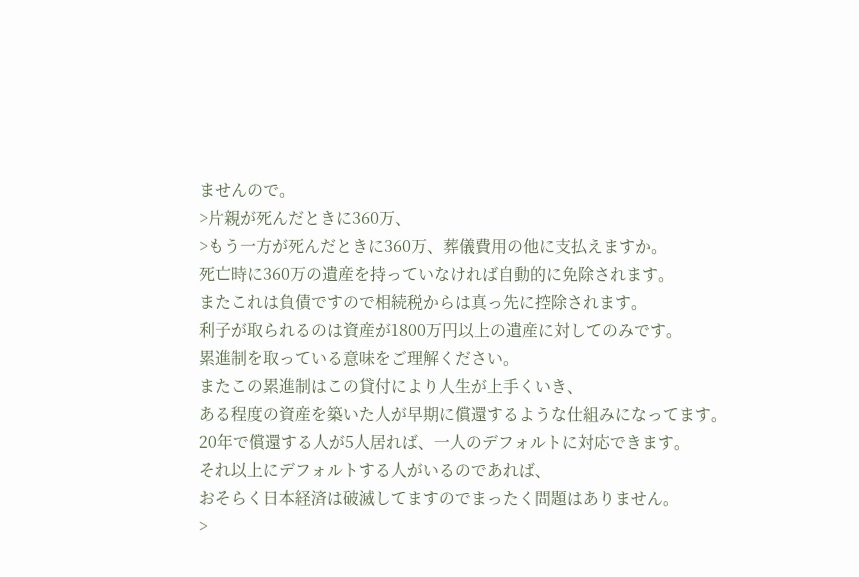ませんので。
>片親が死んだときに360万、
>もう一方が死んだときに360万、葬儀費用の他に支払えますか。
死亡時に360万の遺産を持っていなければ自動的に免除されます。
またこれは負債ですので相続税からは真っ先に控除されます。
利子が取られるのは資産が1800万円以上の遺産に対してのみです。
累進制を取っている意味をご理解ください。
またこの累進制はこの貸付により人生が上手くいき、
ある程度の資産を築いた人が早期に償還するような仕組みになってます。
20年で償還する人が5人居れば、一人のデフォルトに対応できます。
それ以上にデフォルトする人がいるのであれば、
おそらく日本経済は破滅してますのでまったく問題はありません。
>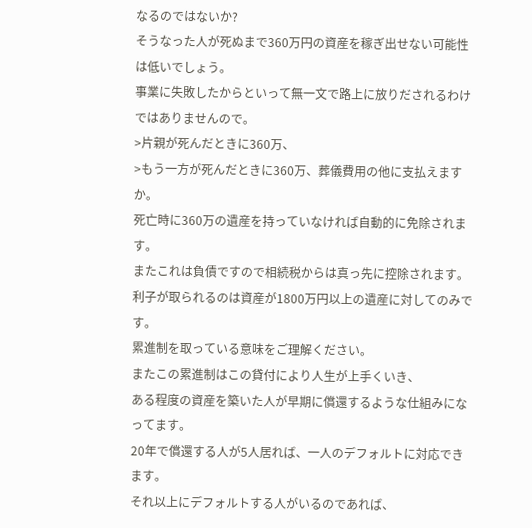なるのではないか?
そうなった人が死ぬまで360万円の資産を稼ぎ出せない可能性は低いでしょう。
事業に失敗したからといって無一文で路上に放りだされるわけではありませんので。
>片親が死んだときに360万、
>もう一方が死んだときに360万、葬儀費用の他に支払えますか。
死亡時に360万の遺産を持っていなければ自動的に免除されます。
またこれは負債ですので相続税からは真っ先に控除されます。
利子が取られるのは資産が1800万円以上の遺産に対してのみです。
累進制を取っている意味をご理解ください。
またこの累進制はこの貸付により人生が上手くいき、
ある程度の資産を築いた人が早期に償還するような仕組みになってます。
20年で償還する人が5人居れば、一人のデフォルトに対応できます。
それ以上にデフォルトする人がいるのであれば、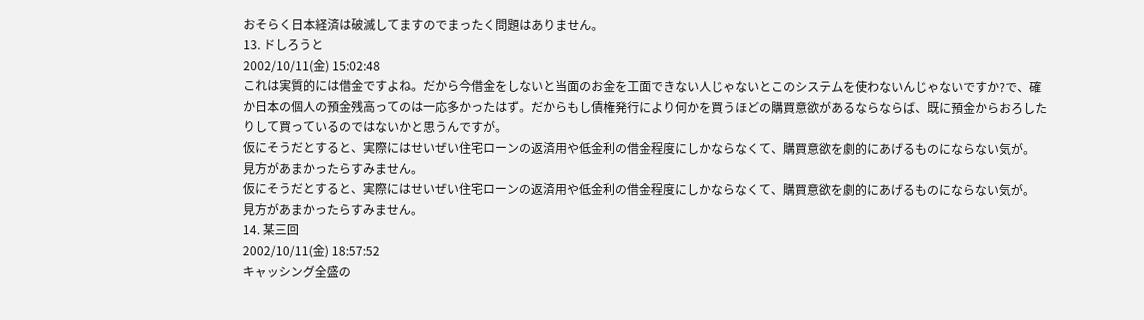おそらく日本経済は破滅してますのでまったく問題はありません。
13. ドしろうと
2002/10/11(金) 15:02:48
これは実質的には借金ですよね。だから今借金をしないと当面のお金を工面できない人じゃないとこのシステムを使わないんじゃないですか?で、確か日本の個人の預金残高ってのは一応多かったはず。だからもし債権発行により何かを買うほどの購買意欲があるならならば、既に預金からおろしたりして買っているのではないかと思うんですが。
仮にそうだとすると、実際にはせいぜい住宅ローンの返済用や低金利の借金程度にしかならなくて、購買意欲を劇的にあげるものにならない気が。
見方があまかったらすみません。
仮にそうだとすると、実際にはせいぜい住宅ローンの返済用や低金利の借金程度にしかならなくて、購買意欲を劇的にあげるものにならない気が。
見方があまかったらすみません。
14. 某三回
2002/10/11(金) 18:57:52
キャッシング全盛の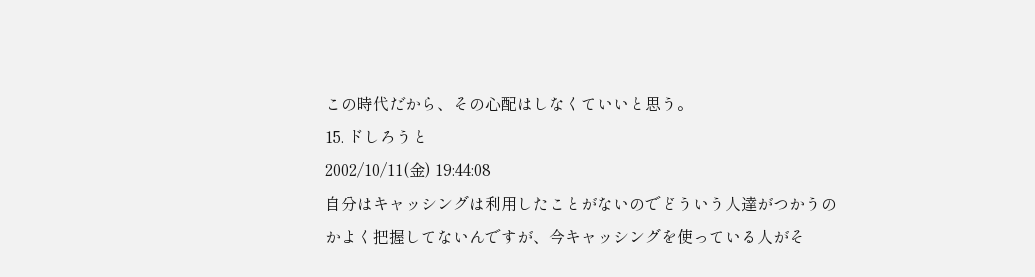この時代だから、その心配はしなくていいと思う。
15. ドしろうと
2002/10/11(金) 19:44:08
自分はキャッシングは利用したことがないのでどういう人達がつかうのかよく把握してないんですが、今キャッシングを使っている人がそ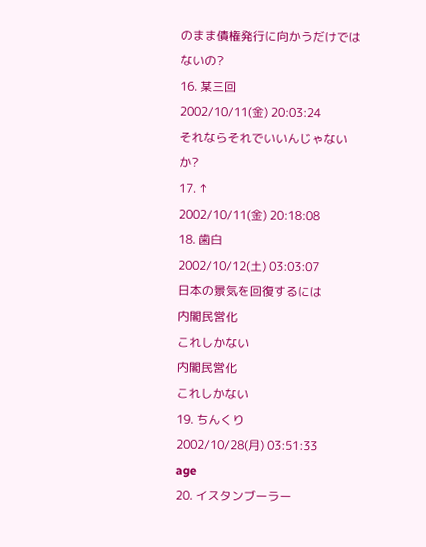のまま債権発行に向かうだけではないの?
16. 某三回
2002/10/11(金) 20:03:24
それならそれでいいんじゃないか?
17. ↑
2002/10/11(金) 20:18:08
18. 歯白
2002/10/12(土) 03:03:07
日本の景気を回復するには
内閣民営化
これしかない
内閣民営化
これしかない
19. ちんくり
2002/10/28(月) 03:51:33
age
20. イスタンブーラー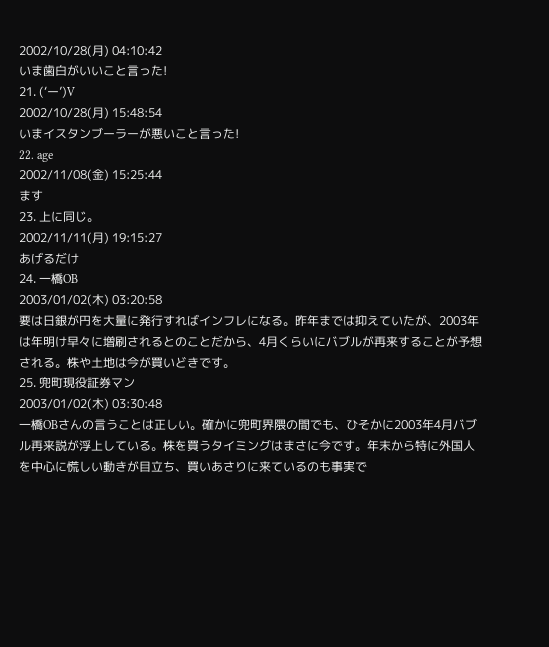2002/10/28(月) 04:10:42
いま歯白がいいこと言った!
21. (‘ー’)V
2002/10/28(月) 15:48:54
いまイスタンブーラーが悪いこと言った!
22. age
2002/11/08(金) 15:25:44
ます
23. 上に同じ。
2002/11/11(月) 19:15:27
あげるだけ
24. 一橋OB
2003/01/02(木) 03:20:58
要は日銀が円を大量に発行すればインフレになる。昨年までは抑えていたが、2003年は年明け早々に増刷されるとのことだから、4月くらいにバブルが再来することが予想される。株や土地は今が買いどきです。
25. 兜町現役証券マン
2003/01/02(木) 03:30:48
一橋OBさんの言うことは正しい。確かに兜町界隈の間でも、ひそかに2003年4月バブル再来説が浮上している。株を買うタイミングはまさに今です。年末から特に外国人を中心に慌しい動きが目立ち、買いあさりに来ているのも事実で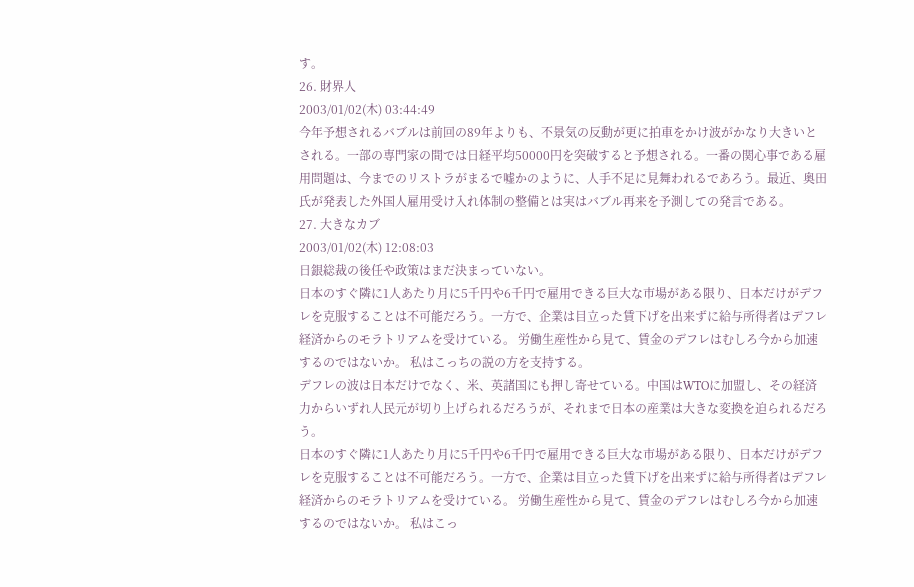す。
26. 財界人
2003/01/02(木) 03:44:49
今年予想されるバブルは前回の89年よりも、不景気の反動が更に拍車をかけ波がかなり大きいとされる。一部の専門家の間では日経平均50000円を突破すると予想される。一番の関心事である雇用問題は、今までのリストラがまるで嘘かのように、人手不足に見舞われるであろう。最近、奥田氏が発表した外国人雇用受け入れ体制の整備とは実はバブル再来を予測しての発言である。
27. 大きなカブ
2003/01/02(木) 12:08:03
日銀総裁の後任や政策はまだ決まっていない。
日本のすぐ隣に1人あたり月に5千円や6千円で雇用できる巨大な市場がある限り、日本だけがデフレを克服することは不可能だろう。一方で、企業は目立った賃下げを出来ずに給与所得者はデフレ経済からのモラトリアムを受けている。 労働生産性から見て、賃金のデフレはむしろ今から加速するのではないか。 私はこっちの説の方を支持する。
デフレの波は日本だけでなく、米、英諸国にも押し寄せている。中国はWTOに加盟し、その経済力からいずれ人民元が切り上げられるだろうが、それまで日本の産業は大きな変換を迫られるだろう。
日本のすぐ隣に1人あたり月に5千円や6千円で雇用できる巨大な市場がある限り、日本だけがデフレを克服することは不可能だろう。一方で、企業は目立った賃下げを出来ずに給与所得者はデフレ経済からのモラトリアムを受けている。 労働生産性から見て、賃金のデフレはむしろ今から加速するのではないか。 私はこっ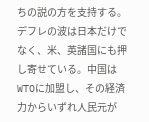ちの説の方を支持する。
デフレの波は日本だけでなく、米、英諸国にも押し寄せている。中国はWTOに加盟し、その経済力からいずれ人民元が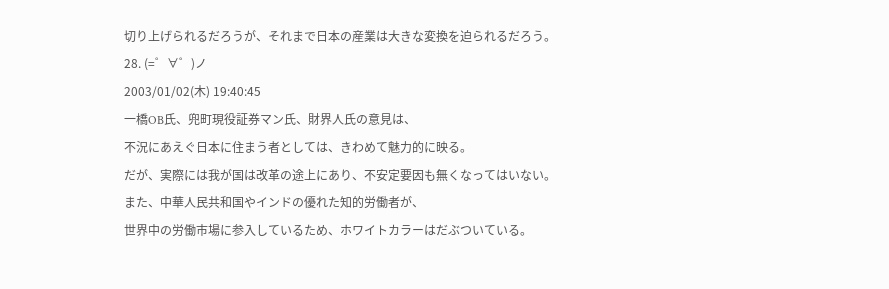切り上げられるだろうが、それまで日本の産業は大きな変換を迫られるだろう。
28. (=゜∀゜)ノ
2003/01/02(木) 19:40:45
一橋OB氏、兜町現役証券マン氏、財界人氏の意見は、
不況にあえぐ日本に住まう者としては、きわめて魅力的に映る。
だが、実際には我が国は改革の途上にあり、不安定要因も無くなってはいない。
また、中華人民共和国やインドの優れた知的労働者が、
世界中の労働市場に参入しているため、ホワイトカラーはだぶついている。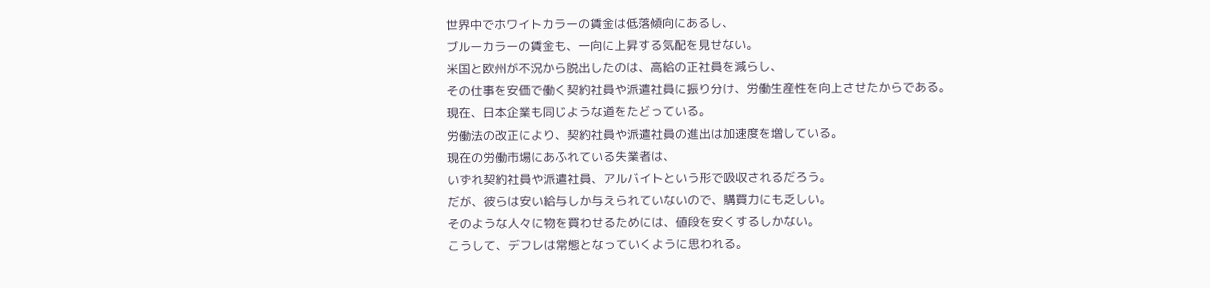世界中でホワイトカラーの賃金は低落傾向にあるし、
ブルーカラーの賃金も、一向に上昇する気配を見せない。
米国と欧州が不況から脱出したのは、高給の正社員を減らし、
その仕事を安価で働く契約社員や派遣社員に振り分け、労働生産性を向上させたからである。
現在、日本企業も同じような道をたどっている。
労働法の改正により、契約社員や派遣社員の進出は加速度を増している。
現在の労働市場にあふれている失業者は、
いずれ契約社員や派遣社員、アルバイトという形で吸収されるだろう。
だが、彼らは安い給与しか与えられていないので、購買力にも乏しい。
そのような人々に物を買わせるためには、値段を安くするしかない。
こうして、デフレは常態となっていくように思われる。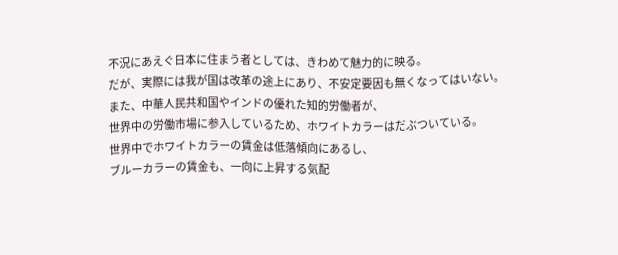不況にあえぐ日本に住まう者としては、きわめて魅力的に映る。
だが、実際には我が国は改革の途上にあり、不安定要因も無くなってはいない。
また、中華人民共和国やインドの優れた知的労働者が、
世界中の労働市場に参入しているため、ホワイトカラーはだぶついている。
世界中でホワイトカラーの賃金は低落傾向にあるし、
ブルーカラーの賃金も、一向に上昇する気配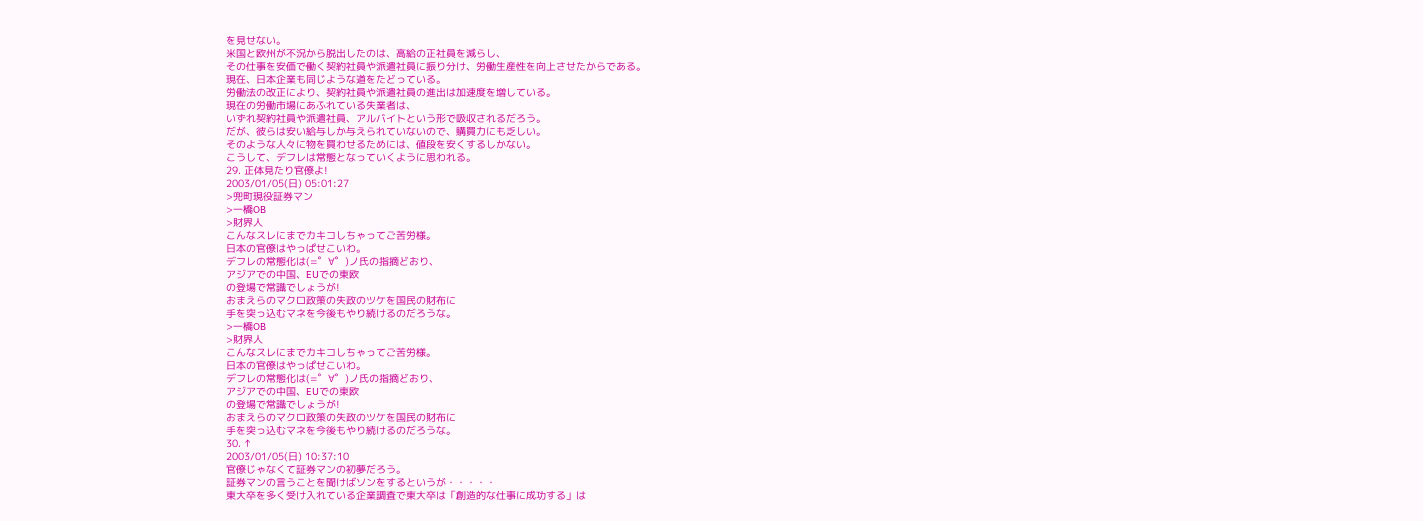を見せない。
米国と欧州が不況から脱出したのは、高給の正社員を減らし、
その仕事を安価で働く契約社員や派遣社員に振り分け、労働生産性を向上させたからである。
現在、日本企業も同じような道をたどっている。
労働法の改正により、契約社員や派遣社員の進出は加速度を増している。
現在の労働市場にあふれている失業者は、
いずれ契約社員や派遣社員、アルバイトという形で吸収されるだろう。
だが、彼らは安い給与しか与えられていないので、購買力にも乏しい。
そのような人々に物を買わせるためには、値段を安くするしかない。
こうして、デフレは常態となっていくように思われる。
29. 正体見たり官僚よ!
2003/01/05(日) 05:01:27
>兜町現役証券マン
>一橋OB
>財界人
こんなスレにまでカキコしちゃってご苦労様。
日本の官僚はやっぱせこいわ。
デフレの常態化は(=゜∀゜)ノ氏の指摘どおり、
アジアでの中国、EUでの東欧
の登場で常識でしょうが!
おまえらのマクロ政策の失政のツケを国民の財布に
手を突っ込むマネを今後もやり続けるのだろうな。
>一橋OB
>財界人
こんなスレにまでカキコしちゃってご苦労様。
日本の官僚はやっぱせこいわ。
デフレの常態化は(=゜∀゜)ノ氏の指摘どおり、
アジアでの中国、EUでの東欧
の登場で常識でしょうが!
おまえらのマクロ政策の失政のツケを国民の財布に
手を突っ込むマネを今後もやり続けるのだろうな。
30. ↑
2003/01/05(日) 10:37:10
官僚じゃなくて証券マンの初夢だろう。
証券マンの言うことを聞けばソンをするというが・・・・・
東大卒を多く受け入れている企業調査で東大卒は「創造的な仕事に成功する」は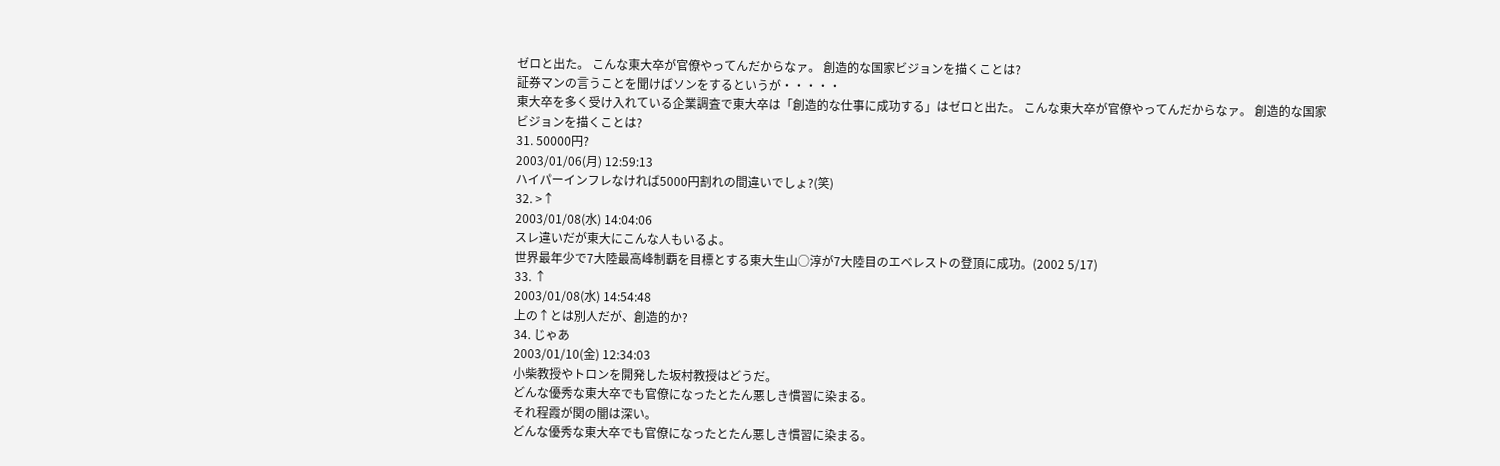ゼロと出た。 こんな東大卒が官僚やってんだからなァ。 創造的な国家ビジョンを描くことは?
証券マンの言うことを聞けばソンをするというが・・・・・
東大卒を多く受け入れている企業調査で東大卒は「創造的な仕事に成功する」はゼロと出た。 こんな東大卒が官僚やってんだからなァ。 創造的な国家ビジョンを描くことは?
31. 50000円?
2003/01/06(月) 12:59:13
ハイパーインフレなければ5000円割れの間違いでしょ?(笑)
32. >↑
2003/01/08(水) 14:04:06
スレ違いだが東大にこんな人もいるよ。
世界最年少で7大陸最高峰制覇を目標とする東大生山○淳が7大陸目のエベレストの登頂に成功。(2002 5/17)
33. ↑
2003/01/08(水) 14:54:48
上の↑とは別人だが、創造的か?
34. じゃあ
2003/01/10(金) 12:34:03
小柴教授やトロンを開発した坂村教授はどうだ。
どんな優秀な東大卒でも官僚になったとたん悪しき慣習に染まる。
それ程霞が関の闇は深い。
どんな優秀な東大卒でも官僚になったとたん悪しき慣習に染まる。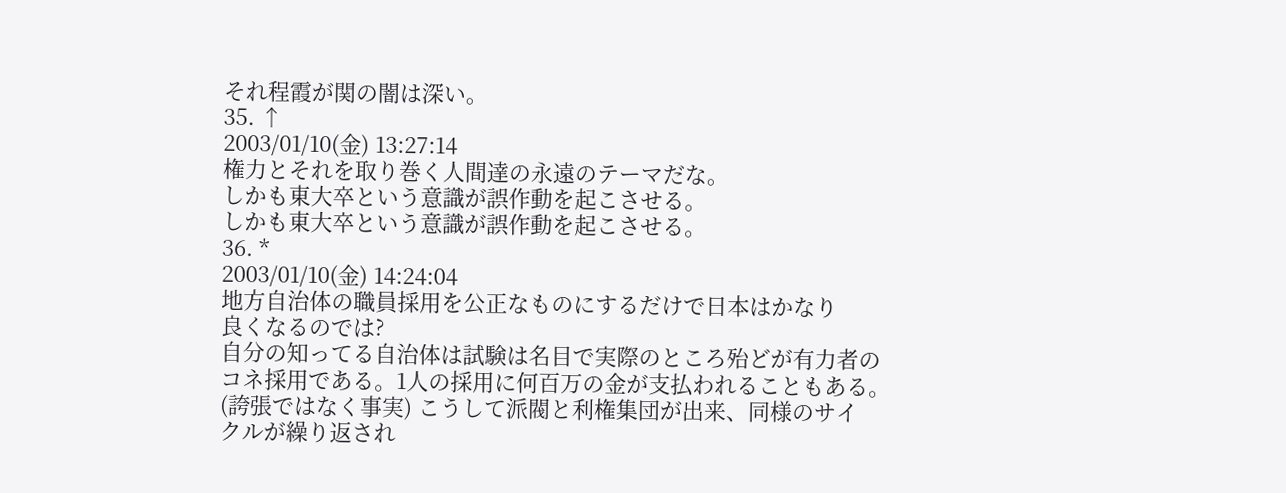それ程霞が関の闇は深い。
35. ↑
2003/01/10(金) 13:27:14
権力とそれを取り巻く人間達の永遠のテーマだな。
しかも東大卒という意識が誤作動を起こさせる。
しかも東大卒という意識が誤作動を起こさせる。
36. *
2003/01/10(金) 14:24:04
地方自治体の職員採用を公正なものにするだけで日本はかなり
良くなるのでは?
自分の知ってる自治体は試験は名目で実際のところ殆どが有力者の
コネ採用である。1人の採用に何百万の金が支払われることもある。
(誇張ではなく事実) こうして派閥と利権集団が出来、同様のサイ
クルが繰り返され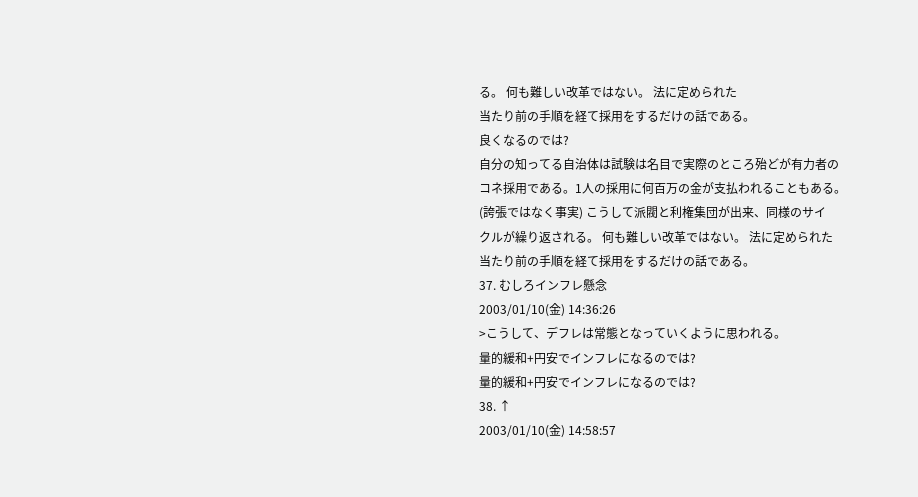る。 何も難しい改革ではない。 法に定められた
当たり前の手順を経て採用をするだけの話である。
良くなるのでは?
自分の知ってる自治体は試験は名目で実際のところ殆どが有力者の
コネ採用である。1人の採用に何百万の金が支払われることもある。
(誇張ではなく事実) こうして派閥と利権集団が出来、同様のサイ
クルが繰り返される。 何も難しい改革ではない。 法に定められた
当たり前の手順を経て採用をするだけの話である。
37. むしろインフレ懸念
2003/01/10(金) 14:36:26
>こうして、デフレは常態となっていくように思われる。
量的緩和+円安でインフレになるのでは?
量的緩和+円安でインフレになるのでは?
38. ↑
2003/01/10(金) 14:58:57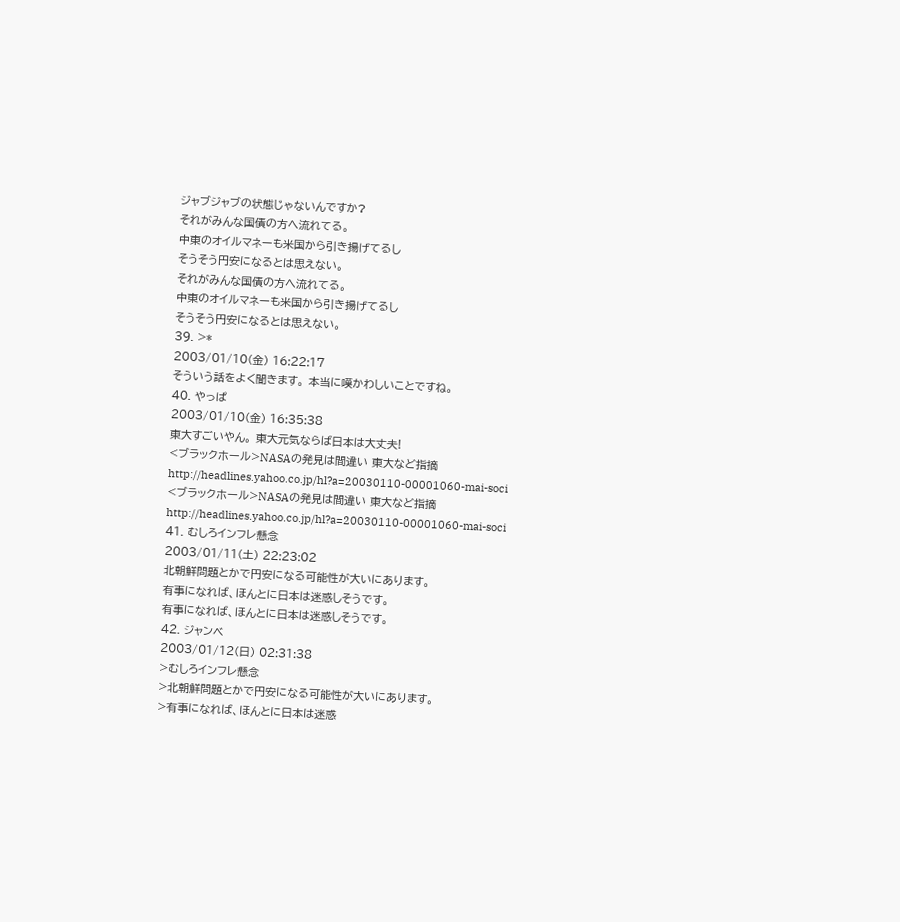ジャブジャブの状態じゃないんですか?
それがみんな国債の方へ流れてる。
中東のオイルマネーも米国から引き揚げてるし
そうそう円安になるとは思えない。
それがみんな国債の方へ流れてる。
中東のオイルマネーも米国から引き揚げてるし
そうそう円安になるとは思えない。
39. >*
2003/01/10(金) 16:22:17
そういう話をよく聞きます。 本当に嘆かわしいことですね。
40. やっぱ
2003/01/10(金) 16:35:38
東大すごいやん。 東大元気ならば日本は大丈夫!
<ブラックホール>NASAの発見は間違い 東大など指摘
http://headlines.yahoo.co.jp/hl?a=20030110-00001060-mai-soci
<ブラックホール>NASAの発見は間違い 東大など指摘
http://headlines.yahoo.co.jp/hl?a=20030110-00001060-mai-soci
41. むしろインフレ懸念
2003/01/11(土) 22:23:02
北朝鮮問題とかで円安になる可能性が大いにあります。
有事になれば、ほんとに日本は迷惑しそうです。
有事になれば、ほんとに日本は迷惑しそうです。
42. ジャンベ
2003/01/12(日) 02:31:38
>むしろインフレ懸念
>北朝鮮問題とかで円安になる可能性が大いにあります。
>有事になれば、ほんとに日本は迷惑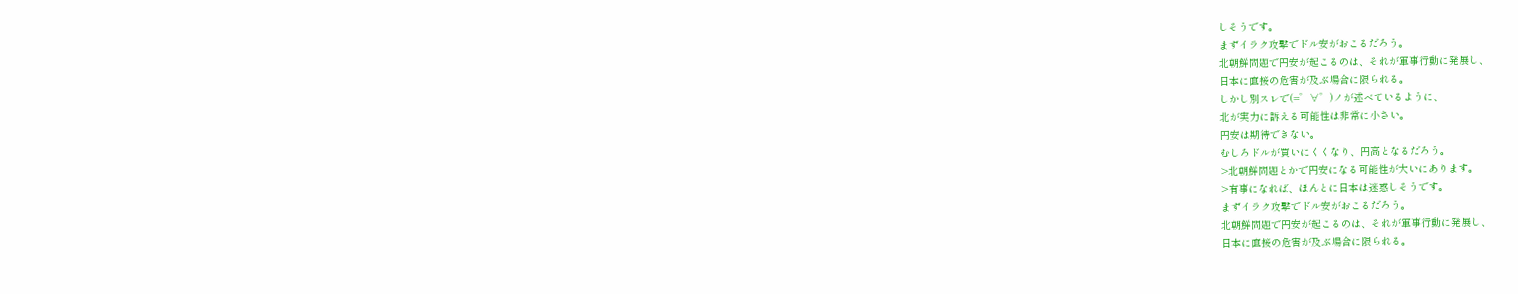しそうです。
まずイラク攻撃でドル安がおこるだろう。
北朝鮮問題で円安が起こるのは、それが軍事行動に発展し、
日本に直接の危害が及ぶ場合に限られる。
しかし別スレで(=゜∀゜)ノが述べているように、
北が実力に訴える可能性は非常に小さい。
円安は期待できない。
むしろドルが買いにくくなり、円高となるだろう。
>北朝鮮問題とかで円安になる可能性が大いにあります。
>有事になれば、ほんとに日本は迷惑しそうです。
まずイラク攻撃でドル安がおこるだろう。
北朝鮮問題で円安が起こるのは、それが軍事行動に発展し、
日本に直接の危害が及ぶ場合に限られる。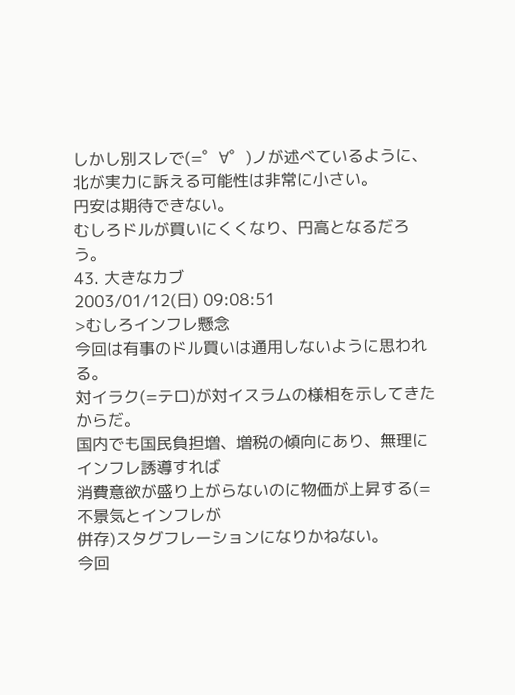しかし別スレで(=゜∀゜)ノが述べているように、
北が実力に訴える可能性は非常に小さい。
円安は期待できない。
むしろドルが買いにくくなり、円高となるだろう。
43. 大きなカブ
2003/01/12(日) 09:08:51
>むしろインフレ懸念
今回は有事のドル買いは通用しないように思われる。
対イラク(=テロ)が対イスラムの様相を示してきたからだ。
国内でも国民負担増、増税の傾向にあり、無理にインフレ誘導すれば
消費意欲が盛り上がらないのに物価が上昇する(=不景気とインフレが
併存)スタグフレーションになりかねない。
今回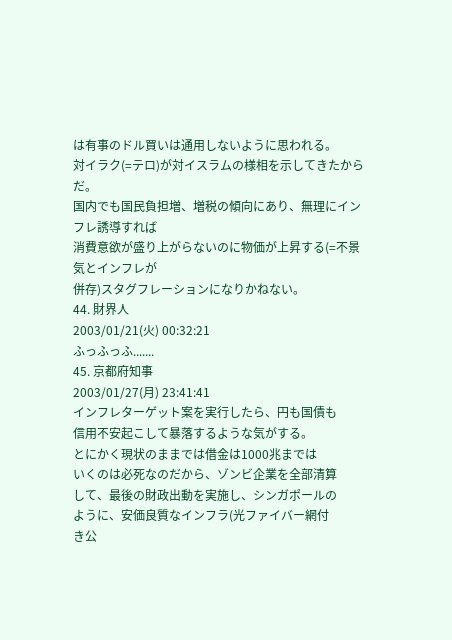は有事のドル買いは通用しないように思われる。
対イラク(=テロ)が対イスラムの様相を示してきたからだ。
国内でも国民負担増、増税の傾向にあり、無理にインフレ誘導すれば
消費意欲が盛り上がらないのに物価が上昇する(=不景気とインフレが
併存)スタグフレーションになりかねない。
44. 財界人
2003/01/21(火) 00:32:21
ふっふっふ.......
45. 京都府知事
2003/01/27(月) 23:41:41
インフレターゲット案を実行したら、円も国債も
信用不安起こして暴落するような気がする。
とにかく現状のままでは借金は1000兆までは
いくのは必死なのだから、ゾンビ企業を全部清算
して、最後の財政出動を実施し、シンガポールの
ように、安価良質なインフラ(光ファイバー網付
き公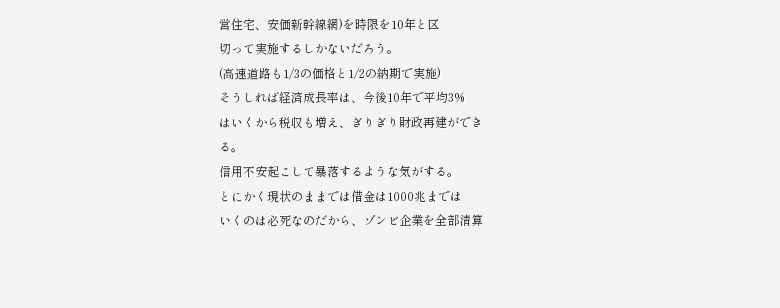営住宅、安価新幹線網)を時限を10年と区
切って実施するしかないだろう。
(高速道路も1/3の価格と1/2の納期で実施)
そうしれば経済成長率は、今後10年で平均3%
はいくから税収も増え、ぎりぎり財政再建ができ
る。
信用不安起こして暴落するような気がする。
とにかく現状のままでは借金は1000兆までは
いくのは必死なのだから、ゾンビ企業を全部清算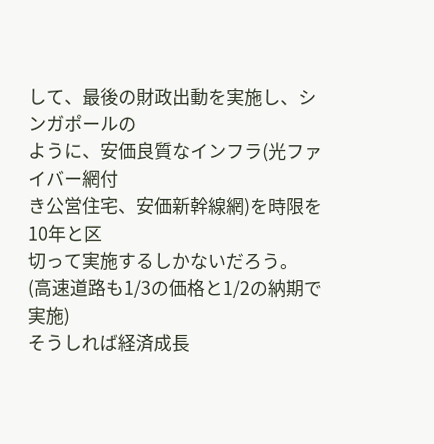して、最後の財政出動を実施し、シンガポールの
ように、安価良質なインフラ(光ファイバー網付
き公営住宅、安価新幹線網)を時限を10年と区
切って実施するしかないだろう。
(高速道路も1/3の価格と1/2の納期で実施)
そうしれば経済成長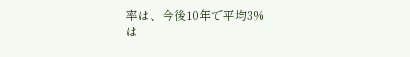率は、今後10年で平均3%
は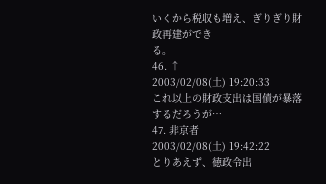いくから税収も増え、ぎりぎり財政再建ができ
る。
46. ↑
2003/02/08(土) 19:20:33
これ以上の財政支出は国債が暴落するだろうが…
47. 非京者
2003/02/08(土) 19:42:22
とりあえず、徳政令出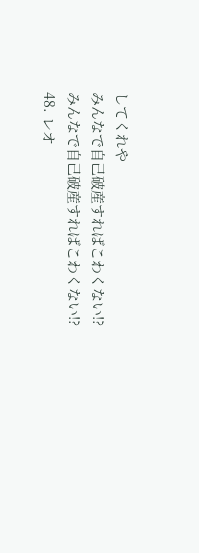してくれや
みんなで自己破産すればこわくない!?
みんなで自己破産すればこわくない!?
48. レオ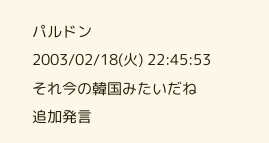パルドン
2003/02/18(火) 22:45:53
それ今の韓国みたいだね
追加発言